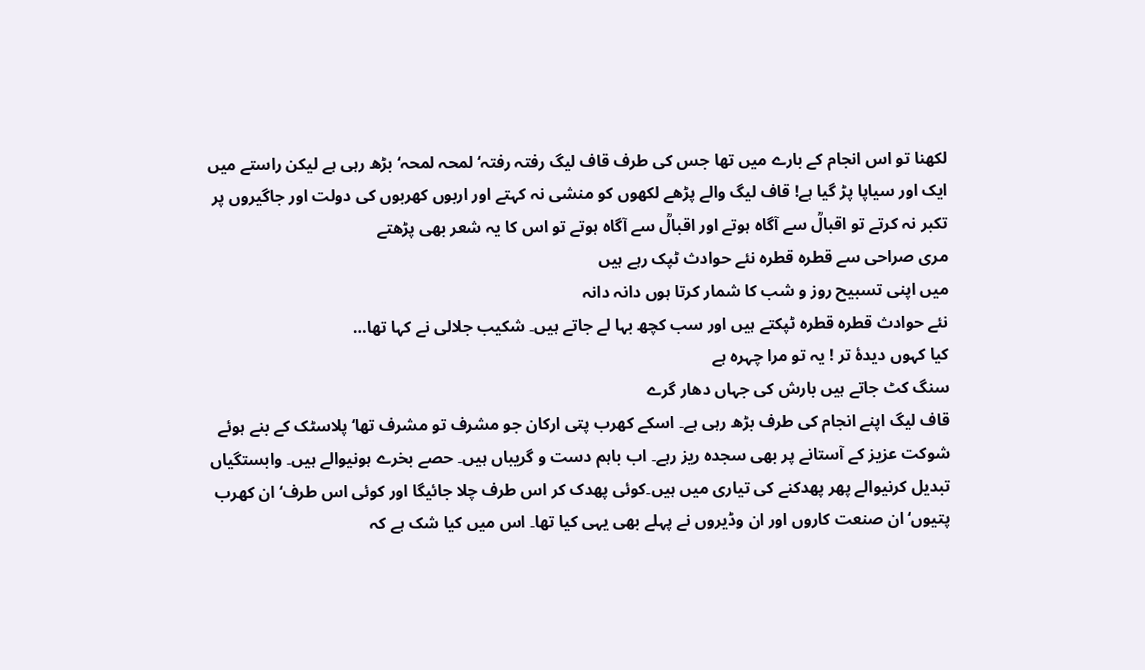لکھنا تو اس انجام کے بارے میں تھا جس کی طرف قاف لیگ رفتہ رفتہ‘ لمحہ لمحہ‘ بڑھ رہی ہے لیکن راستے میں ایک اور سیاپا پڑ گیا ہے! قاف لیگ والے پڑھے لکھوں کو منشی نہ کہتے اور اربوں کھربوں کی دولت اور جاگیروں پر تکبر نہ کرتے تو اقبالؒ سے آگاہ ہوتے اور اقبالؒ سے آگاہ ہوتے تو اس کا یہ شعر بھی پڑھتے
مری صراحی سے قطرہ قطرہ نئے حوادث ٹپک رہے ہیں
میں اپنی تسبیح روز و شب کا شمار کرتا ہوں دانہ دانہ
نئے حوادث قطرہ قطرہ ٹپکتے ہیں اور سب کچھ بہا لے جاتے ہیں۔ شکیب جلالی نے کہا تھا…
کیا کہوں دیدۂ تر ! یہ تو مرا چہرہ ہے
سنگ کٹ جاتے ہیں بارش کی جہاں دھار گرے
قاف لیگ اپنے انجام کی طرف بڑھ رہی ہے۔ اسکے کھرب پتی ارکان جو مشرف تو مشرف تھا‘ پلاسٹک کے بنے ہوئے شوکت عزیز کے آستانے پر بھی سجدہ ریز رہے۔ اب باہم دست و گریباں ہیں۔ حصے بخرے ہونیوالے ہیں۔ وابستگیاں تبدیل کرنیوالے پھر پھدکنے کی تیاری میں ہیں۔کوئی پھدک کر اس طرف چلا جائیگا اور کوئی اس طرف‘ ان کھرب پتیوں‘ ان صنعت کاروں اور ان وڈیروں نے پہلے بھی یہی کیا تھا۔ اس میں کیا شک ہے کہ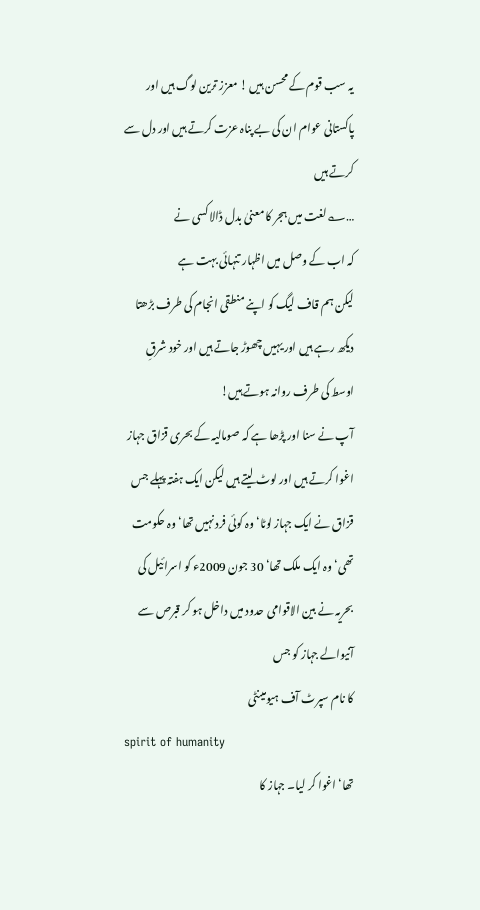یہ سب قوم کے محسن ہیں ! معزز ترین لوگ ہیں اور پاکستانی عوام ان کی بے پناہ عزت کرتے ہیں اور دل سے کرتے ہیں
…؎لغت میں ہجر کا معنیٰ بدل ڈالا کسی نے
کہ اب کے وصل میں اظہار تنہائی بہت ہے
لیکن ہم قاف لیگ کو اپنے منطقی انجام کی طرف بڑھتا دیکھ رہے ہیں اور یہیں چھوڑ جاتے ہیں اور خود شرقِ اوسط کی طرف روانہ ہوتے ہیں!
آپ نے سنا اور پڑھا ہے کہ صومالیہ کے بحری قزاق جہاز اغوا کرتے ہیں اور لوٹ لیتے ہیں لیکن ایک ہفتہ پہلے جس قزاق نے ایک جہاز لوٹا‘ وہ کوئی فرد نہیں تھا‘ وہ حکومت تھی‘ وہ ایک ملک تھا‘ 30 جون 2009ء کو اسرائیل کی بحریہ نے بین الاقوامی حدود میں داخل ہو کر قبرص سے آنیوالے جہاز کو جس
کا نام سپرٹ آف ہیومینٹی
spirit of humanity
تھا‘ اغوا کر لیا۔ جہاز کا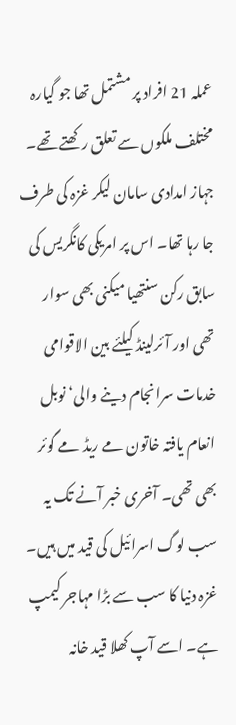عملہ 21 افراد پر مشتمل تھا جو گیارہ مختلف ملکوں سے تعلق رکھتے تھے۔ جہاز امدادی سامان لیکر غزہ کی طرف جا رہا تھا۔ اس پر امریکی کانگریس کی سابق رکن سنتھیا میکنی بھی سوار تھی اور آئرلینڈ کیلئے بین الاقوامی خدمات سرانجام دینے والی‘ نوبل انعام یافتہ خاتون مے ریڈ مے گوئر بھی تھی۔ آخری خبر آنے تک یہ سب لوگ اسرائیل کی قید میں ہیں۔
غزہ دنیا کا سب سے بڑا مہاجر کیمپ ہے۔ اسے آپ کھلا قید خانہ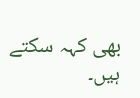بھی کہہ سکتے ہیں۔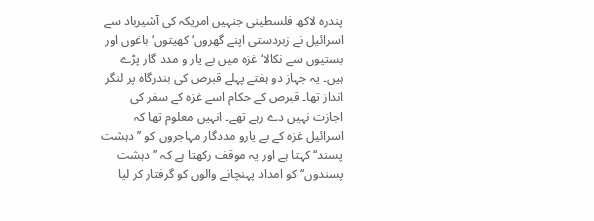پندرہ لاکھ فلسطینی جنہیں امریکہ کی آشیرباد سے اسرائیل نے زبردستی اپنے گھروں‘ کھیتوں‘ باغوں اور بستیوں سے نکالا‘ غزہ میں بے یار و مدد گار پڑے ہیں۔ یہ جہاز دو ہفتے پہلے قبرص کی بندرگاہ پر لنگر انداز تھا۔ قبرص کے حکام اسے غزہ کے سفر کی اجازت نہیں دے رہے تھے۔ انہیں معلوم تھا کہ اسرائیل غزہ کے بے یارو مددگار مہاجروں کو ’’دہشت پسند‘‘ کہتا ہے اور یہ موقف رکھتا ہے کہ ’’دہشت پسندوں‘‘ کو امداد پہنچانے والوں کو گرفتار کر لیا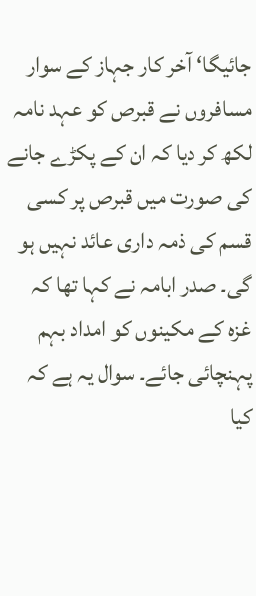جائیگا‘ آخر کار جہاز کے سوار مسافروں نے قبرص کو عہد نامہ لکھ کر دیا کہ ان کے پکڑے جانے کی صورت میں قبرص پر کسی قسم کی ذمہ داری عائد نہیں ہو گی۔ صدر ابامہ نے کہا تھا کہ غزہ کے مکینوں کو امداد بہم پہنچائی جائے۔ سوال یہ ہے کہ کیا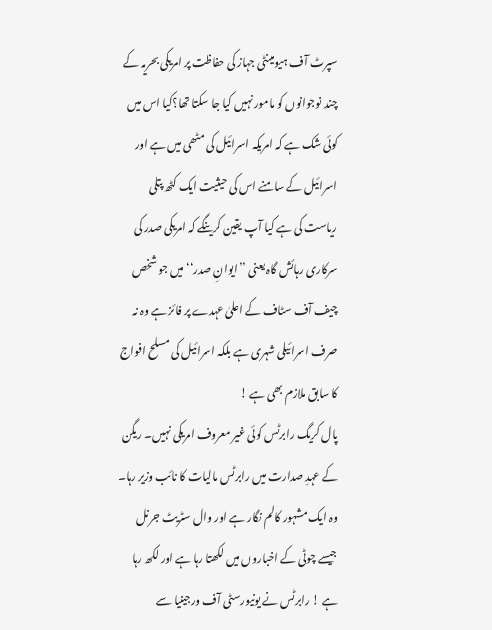سپرٹ آف ہیومینٹی جہاز کی حفاظت پر امریکی بحریہ کے چند نوجوانوں کو مامور نہیں کیا جا سکتا تھا؟کیا اس میں کوئی شک ہے کہ امریکہ اسرائیل کی مٹھی میں ہے اور اسرائیل کے سامنے اس کی حیثیت ایک کٹھ پتلی ریاست کی ہے کیا آپ یقین کرینگے کہ امریکی صدر کی سرکاری رہائش گاہ یعنی ’’ایوانِ صدر‘‘ میں جو شخص چیف آف سٹاف کے اعلیٰ عہدے پر فائز ہے وہ نہ صرف اسرائیلی شہری ہے بلکہ اسرائیل کی مسلح افواج کا سابق ملازم بھی ہے !
پال کریگ رابرٹس کوئی غیر معروف امریکی نہیں۔ ریگن کے عہدِ صدارت میں رابرٹس مالیات کا نائب وزیر رہا۔ وہ ایک مشہور کالم نگار ہے اور وال سٹریٹ جرنل جیسے چوٹی کے اخباروں میں لکھتا رہا ہے اور لکھ رہا ہے ! رابرٹس نے یونیورسٹی آف ورجینیا سے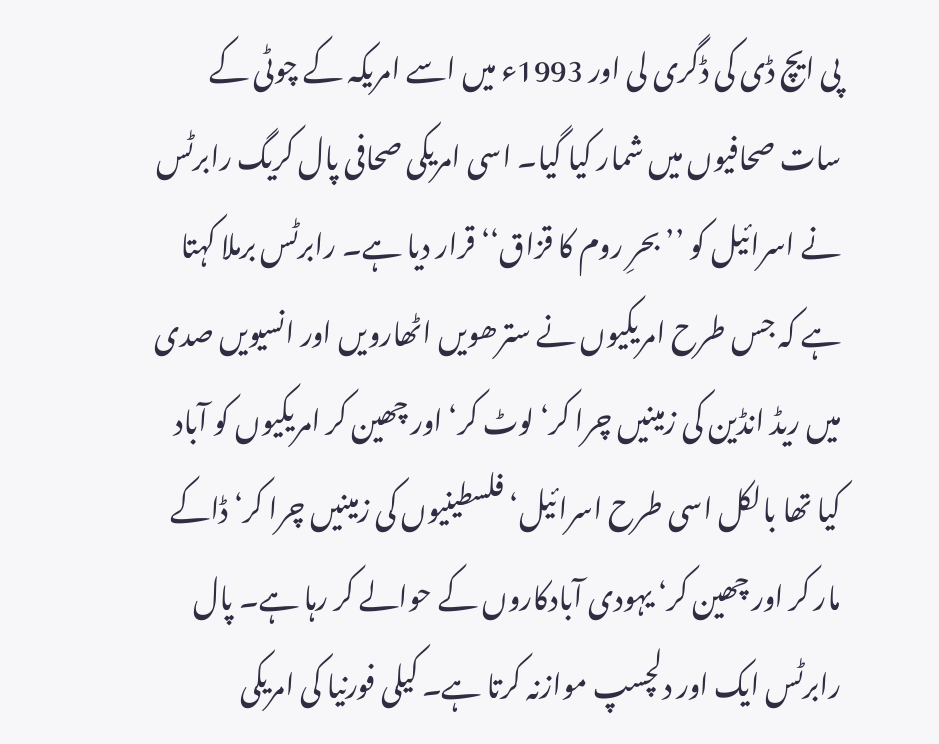پی ایچ ڈی کی ڈگری لی اور 1993ء میں اسے امریکہ کے چوٹی کے سات صحافیوں میں شمار کیا گیا۔ اسی امریکی صحافی پال کریگ رابرٹس نے اسرائیل کو ’’بحرِ روم کا قزاق‘‘ قرار دیا ہے۔ رابرٹس برملا کہتا ہے کہ جس طرح امریکیوں نے سترھویں اٹھارویں اور انسیویں صدی میں ریڈ انڈین کی زمینیں چرا کر‘ لوٹ کر‘ اور چھین کر امریکیوں کو آباد کیا تھا بالکل اسی طرح اسرائیل‘ فلسطینیوں کی زمینیں چرا کر‘ ڈاکے مار کر اور چھین کر‘ یہودی آبادکاروں کے حوالے کر رہا ہے۔ پال رابرٹس ایک اور دلچسپ موازنہ کرتا ہے۔ کیلی فورنیا کی امریکی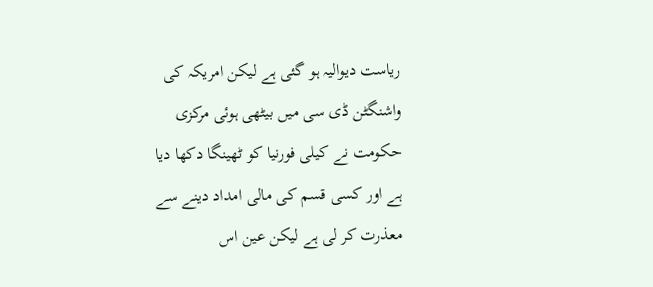ریاست دیوالیہ ہو گئی ہے لیکن امریکہ کی واشنگٹن ڈی سی میں بیٹھی ہوئی مرکزی حکومت نے کیلی فورنیا کو ٹھینگا دکھا دیا ہے اور کسی قسم کی مالی امداد دینے سے معذرت کر لی ہے لیکن عین اس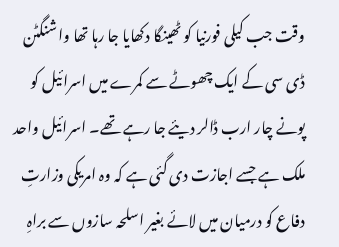وقت جب کیلی فورنیا کو ٹھینگا دکھایا جا رہا تھا واشنگٹن ڈی سی کے ایک چھوٹے سے کمرے میں اسرائیل کو پونے چار ارب ڈالر دیئے جا رہے تھے۔ اسرائیل واحد ملک ہے جسے اجازت دی گئی ہے کہ وہ امریکی وزارتِ دفاع کو درمیان میں لائے بغیر اسلحہ سازوں سے براہِ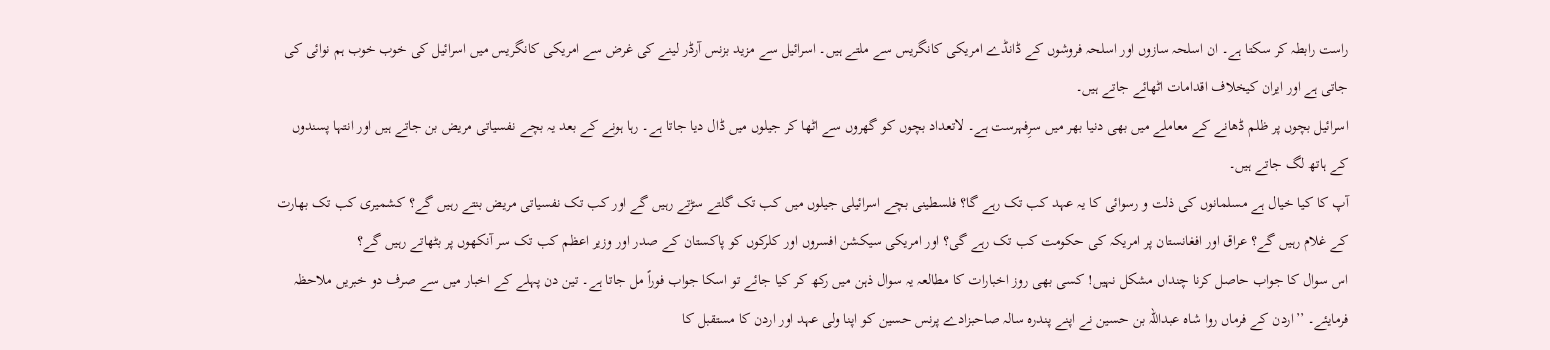راست رابطہ کر سکتا ہے۔ ان اسلحہ سازوں اور اسلحہ فروشوں کے ڈانڈے امریکی کانگریس سے ملتے ہیں۔ اسرائیل سے مزید بزنس آرڈر لینے کی غرض سے امریکی کانگریس میں اسرائیل کی خوب خوب ہم نوائی کی جاتی ہے اور ایران کیخلاف اقدامات اٹھائے جاتے ہیں۔
اسرائیل بچوں پر ظلم ڈھانے کے معاملے میں بھی دنیا بھر میں سرِفہرست ہے۔ لاتعداد بچوں کو گھروں سے اٹھا کر جیلوں میں ڈال دیا جاتا ہے۔ رہا ہونے کے بعد یہ بچے نفسیاتی مریض بن جاتے ہیں اور انتہا پسندوں کے ہاتھ لگ جاتے ہیں۔
آپ کا کیا خیال ہے مسلمانوں کی ذلت و رسوائی کا یہ عہد کب تک رہے گا؟ فلسطینی بچے اسرائیلی جیلوں میں کب تک گلتے سڑتے رہیں گے اور کب تک نفسیاتی مریض بنتے رہیں گے؟ کشمیری کب تک بھارت کے غلام رہیں گے؟ عراق اور افغانستان پر امریکہ کی حکومت کب تک رہے گی؟ اور امریکی سیکشن افسروں اور کلرکوں کو پاکستان کے صدر اور وزیر اعظم کب تک سر آنکھوں پر بٹھاتے رہیں گے؟
اس سوال کا جواب حاصل کرنا چنداں مشکل نہیں! کسی بھی روز اخبارات کا مطالعہ یہ سوال ذہن میں رکھ کر کیا جائے تو اسکا جواب فوراً مل جاتا ہے۔ تین دن پہلے کے اخبار میں سے صرف دو خبریں ملاحظہ فرمایئے۔ ’’اردن کے فرماں روا شاہ عبداللہ بن حسین نے اپنے پندرہ سالہ صاحبزادے پرنس حسین کو اپنا ولی عہد اور اردن کا مستقبل کا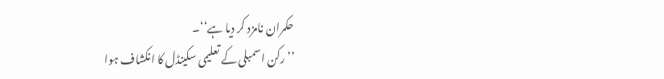حکمران نامزد کر دیا ہے‘‘۔
’’رکن اسمبلی کے تعلیمی سکینڈل کا انکشاف ہوا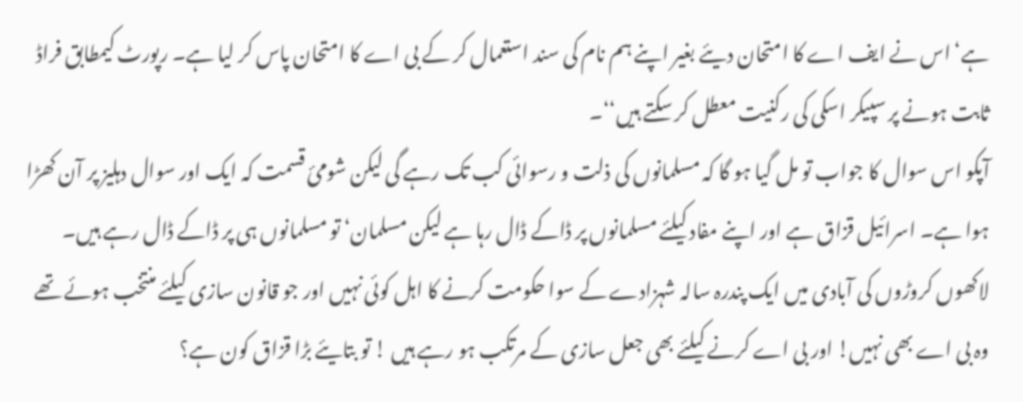ہے‘ اس نے ایف اے کا امتحان دیئے بغیر اپنے ہم نام کی سند استعمال کر کے بی اے کا امتحان پاس کر لیا ہے۔ رپورٹ کیمطابق فراڈ ثابت ہونے پر سپیکر اسکی کی رکنیت معطل کر سکتے ہیں‘‘۔
آپکو اس سوال کا جواب تو مل گیا ہو گا کہ مسلمانوں کی ذلت و رسوائی کب تک رہے گی لیکن شومیٔ قسمت کہ ایک اور سوال دہلیز پر آن کھڑا ہوا ہے۔ اسرائیل قزاق ہے اور اپنے مفاد کیلئے مسلمانوں پر ڈاکے ڈال رہا ہے لیکن مسلمان‘ تو مسلمانوں ہی پر ڈاکے ڈال رہے ہیں۔ لاکھوں کروڑوں کی آبادی میں ایک پندرہ سالہ شہزادے کے سوا حکومت کرنے کا اہل کوئی نہیں اور جو قانون سازی کیلئے منتخب ہوئے تھے وہ بی اے بھی نہیں! اور بی اے کرنے کیلئے بھی جعل سازی کے مرتکب ہو رہے ہیں ! تو بتایئے بڑا قزاق کون ہے؟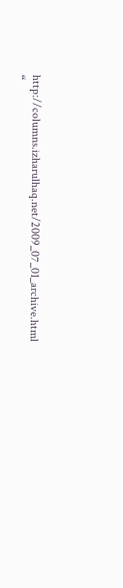http://columns.izharulhaq.net/2009_07_01_archive.html
“